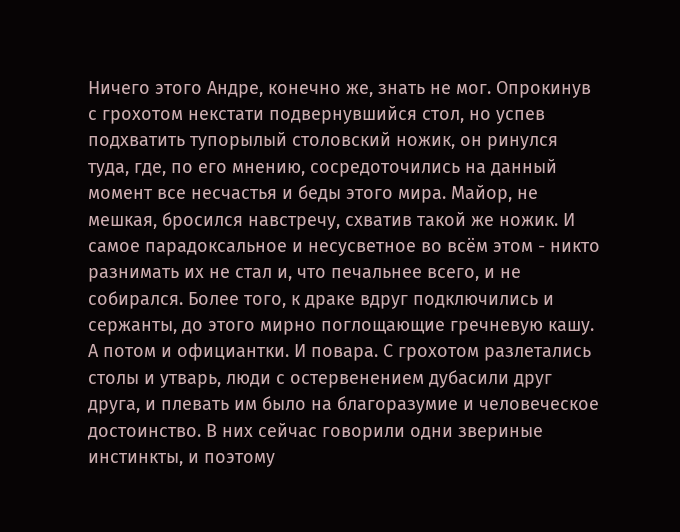Ничего этого Андре, конечно же, знать не мог. Опрокинув с грохотом некстати подвернувшийся стол, но успев подхватить тупорылый столовский ножик, он ринулся туда, где, по его мнению, сосредоточились на данный момент все несчастья и беды этого мира. Майор, не мешкая, бросился навстречу, схватив такой же ножик. И самое парадоксальное и несусветное во всём этом - никто разнимать их не стал и, что печальнее всего, и не собирался. Более того, к драке вдруг подключились и сержанты, до этого мирно поглощающие гречневую кашу. А потом и официантки. И повара. С грохотом разлетались столы и утварь, люди с остервенением дубасили друг друга, и плевать им было на благоразумие и человеческое достоинство. В них сейчас говорили одни звериные инстинкты, и поэтому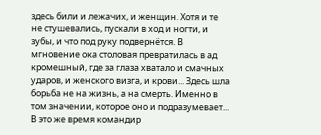здесь били и лежачих, и женщин. Хотя и те не стушевались, пускали в ход и ногти, и зубы, и что под руку подвернётся. В мгновение ока столовая превратилась в ад кромешный, где за глаза хватало и смачных ударов, и женского визга, и крови... Здесь шла борьба не на жизнь, а на смерть. Именно в том значении, которое оно и подразумевает...
В это же время командир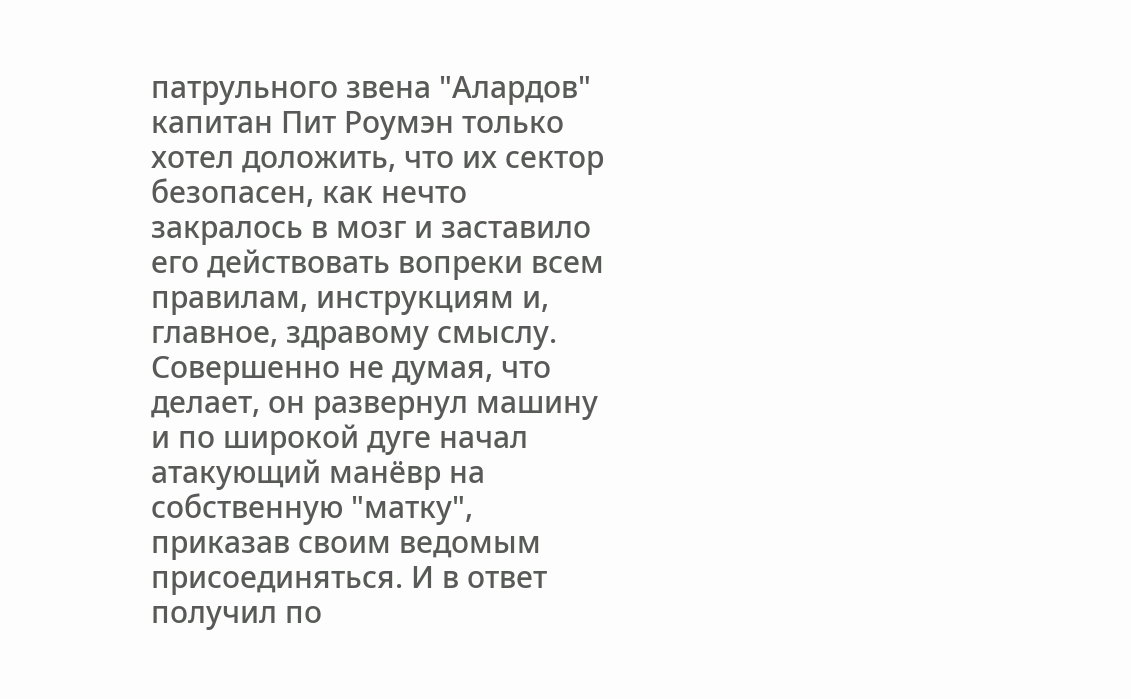патрульного звена "Алардов" капитан Пит Роумэн только хотел доложить, что их сектор безопасен, как нечто закралось в мозг и заставило его действовать вопреки всем правилам, инструкциям и, главное, здравому смыслу. Совершенно не думая, что делает, он развернул машину и по широкой дуге начал атакующий манёвр на собственную "матку", приказав своим ведомым присоединяться. И в ответ получил по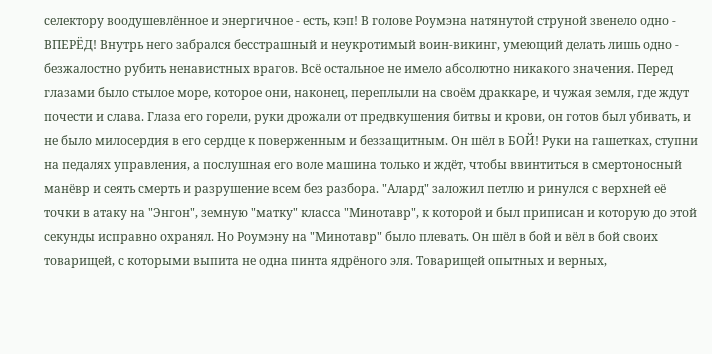селектору воодушевлённое и энергичное - есть, кэп! В голове Роумэна натянутой струной звенело одно - ВПЕРЁД! Внутрь него забрался бесстрашный и неукротимый воин-викинг, умеющий делать лишь одно - безжалостно рубить ненавистных врагов. Всё остальное не имело абсолютно никакого значения. Перед глазами было стылое море, которое они, наконец, переплыли на своём драккаре, и чужая земля, где ждут почести и слава. Глаза его горели, руки дрожали от предвкушения битвы и крови, он готов был убивать, и не было милосердия в его сердце к поверженным и беззащитным. Он шёл в БОЙ! Руки на гашетках, ступни на педалях управления, а послушная его воле машина только и ждёт, чтобы ввинтиться в смертоносный манёвр и сеять смерть и разрушение всем без разбора. "Алард" заложил петлю и ринулся с верхней её точки в атаку на "Энгон", земную "матку" класса "Минотавр", к которой и был приписан и которую до этой секунды исправно охранял. Но Роумэну на "Минотавр" было плевать. Он шёл в бой и вёл в бой своих товарищей, с которыми выпита не одна пинта ядрёного эля. Товарищей опытных и верных,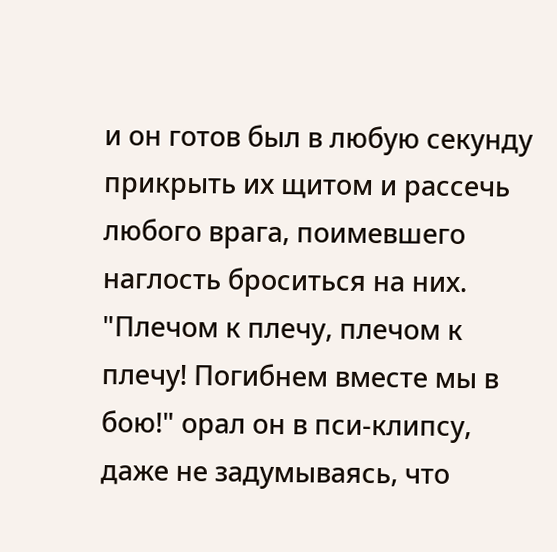и он готов был в любую секунду прикрыть их щитом и рассечь любого врага, поимевшего наглость броситься на них. "Плечом к плечу, плечом к плечу! Погибнем вместе мы в бою!" орал он в пси-клипсу, даже не задумываясь, что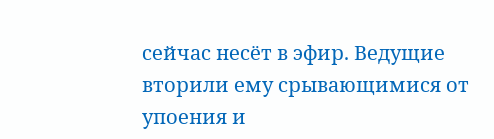сейчас несёт в эфир. Ведущие вторили ему срывающимися от упоения и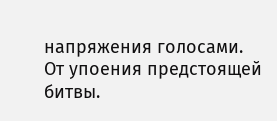напряжения голосами. От упоения предстоящей битвы.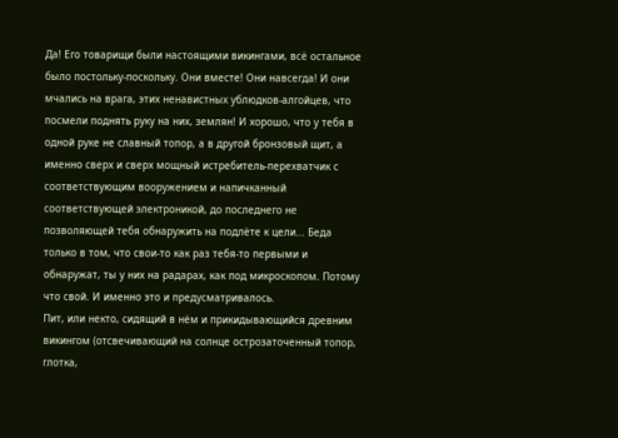Да! Его товарищи были настоящими викингами, всё остальное было постольку-поскольку. Они вместе! Они навсегда! И они мчались на врага, этих ненавистных ублюдков-алгойцев, что посмели поднять руку на них, землян! И хорошо, что у тебя в одной руке не славный топор, а в другой бронзовый щит, а именно сверх и сверх мощный истребитель-перехватчик с соответствующим вооружением и напичканный соответствующей электроникой, до последнего не позволяющей тебя обнаружить на подлёте к цели... Беда только в том, что свои-то как раз тебя-то первыми и обнаружат, ты у них на радарах, как под микроскопом. Потому что свой. И именно это и предусматривалось.
Пит, или некто, сидящий в нём и прикидывающийся древним викингом (отсвечивающий на солнце острозаточенный топор, глотка,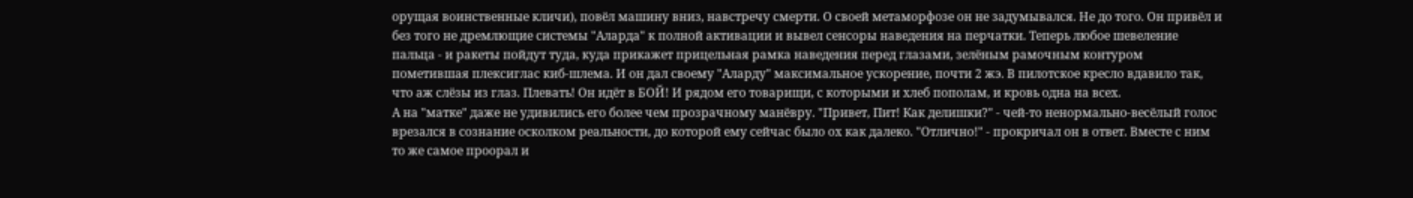орущая воинственные кличи), повёл машину вниз, навстречу смерти. О своей метаморфозе он не задумывался. Не до того. Он привёл и без того не дремлющие системы "Аларда" к полной активации и вывел сенсоры наведения на перчатки. Теперь любое шевеление пальца - и ракеты пойдут туда, куда прикажет прицельная рамка наведения перед глазами, зелёным рамочным контуром пометившая плексиглас киб-шлема. И он дал своему "Аларду" максимальное ускорение, почти 2 жэ. В пилотское кресло вдавило так, что аж слёзы из глаз. Плевать! Он идёт в БОЙ! И рядом его товарищи, с которыми и хлеб пополам, и кровь одна на всех.
А на "матке" даже не удивились его более чем прозрачному манёвру. "Привет, Пит! Как делишки?" - чей-то ненормально-весёлый голос врезался в сознание осколком реальности, до которой ему сейчас было ох как далеко. "Отлично!" - прокричал он в ответ. Вместе с ним то же самое проорал и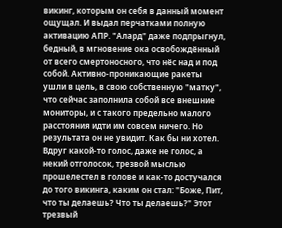викинг, которым он себя в данный момент ощущал. И выдал перчатками полную активацию АПР. "Алард" даже подпрыгнул, бедный, в мгновение ока освобождённый от всего смертоносного, что нёс над и под собой. Активно-проникающие ракеты ушли в цель, в свою собственную "матку", что сейчас заполнила собой все внешние мониторы, и с такого предельно малого расстояния идти им совсем ничего. Но результата он не увидит. Как бы ни хотел.
Вдруг какой-то голос, даже не голос, а некий отголосок, трезвой мыслью прошелестел в голове и как-то достучался до того викинга, каким он стал: "Боже, Пит, что ты делаешь? Что ты делаешь?" Этот трезвый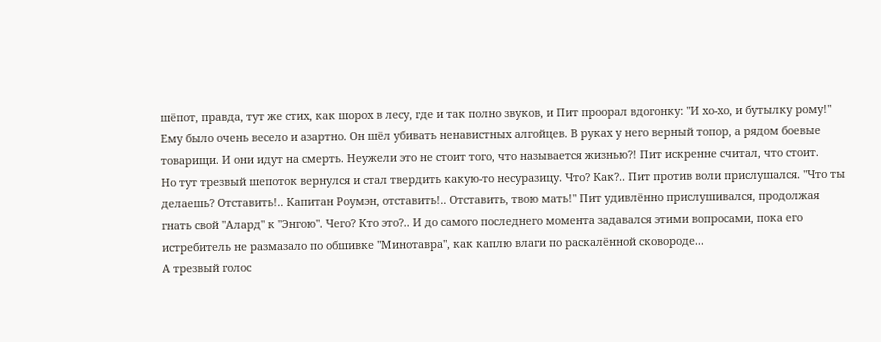шёпот, правда, тут же стих, как шорох в лесу, где и так полно звуков, и Пит проорал вдогонку: "И хо-хо, и бутылку рому!" Ему было очень весело и азартно. Он шёл убивать ненавистных алгойцев. В руках у него верный топор, а рядом боевые товарищи. И они идут на смерть. Неужели это не стоит того, что называется жизнью?! Пит искренне считал, что стоит.
Но тут трезвый шепоток вернулся и стал твердить какую-то несуразицу. Что? Как?.. Пит против воли прислушался. "Что ты делаешь? Отставить!.. Капитан Роумэн, отставить!.. Отставить, твою мать!" Пит удивлённо прислушивался, продолжая гнать свой "Алард" к "Энгою". Чего? Кто это?.. И до самого последнего момента задавался этими вопросами, пока его истребитель не размазало по обшивке "Минотавра", как каплю влаги по раскалённой сковороде...
А трезвый голос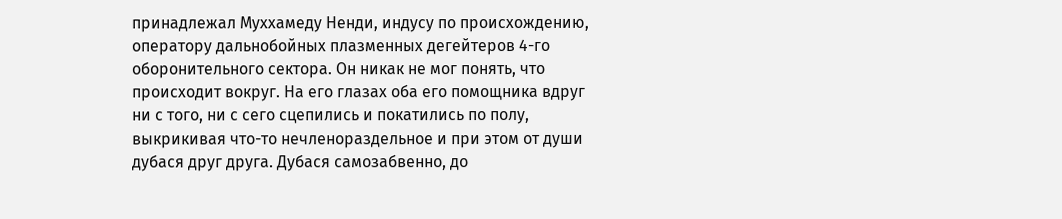принадлежал Муххамеду Ненди, индусу по происхождению, оператору дальнобойных плазменных дегейтеров 4-го оборонительного сектора. Он никак не мог понять, что происходит вокруг. На его глазах оба его помощника вдруг ни с того, ни с сего сцепились и покатились по полу, выкрикивая что-то нечленораздельное и при этом от души дубася друг друга. Дубася самозабвенно, до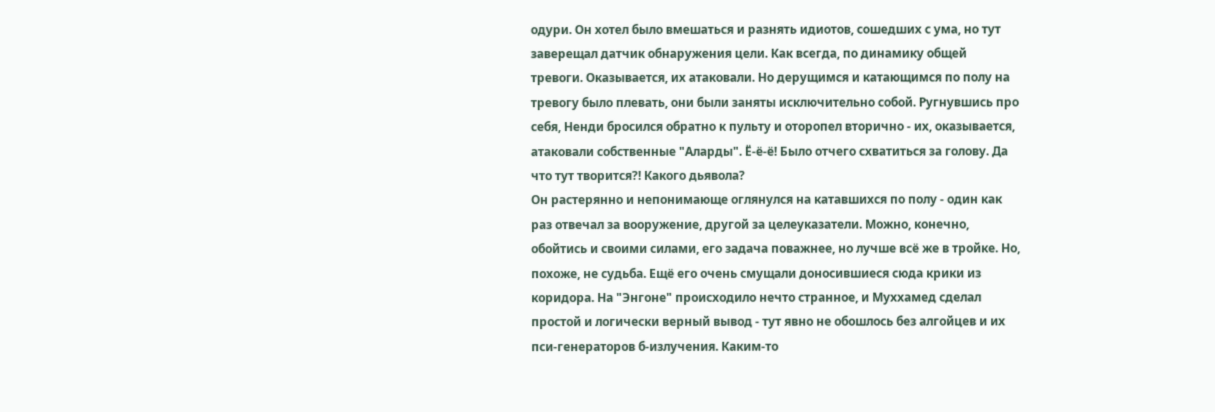одури. Он хотел было вмешаться и разнять идиотов, сошедших с ума, но тут заверещал датчик обнаружения цели. Как всегда, по динамику общей тревоги. Оказывается, их атаковали. Но дерущимся и катающимся по полу на тревогу было плевать, они были заняты исключительно собой. Ругнувшись про себя, Ненди бросился обратно к пульту и оторопел вторично - их, оказывается, атаковали собственные "Аларды". Ё-ё-ё! Было отчего схватиться за голову. Да что тут творится?! Какого дьявола?
Он растерянно и непонимающе оглянулся на катавшихся по полу - один как раз отвечал за вооружение, другой за целеуказатели. Можно, конечно, обойтись и своими силами, его задача поважнее, но лучше всё же в тройке. Но, похоже, не судьба. Ещё его очень смущали доносившиеся сюда крики из коридора. На "Энгоне" происходило нечто странное, и Муххамед сделал простой и логически верный вывод - тут явно не обошлось без алгойцев и их пси-генераторов б-излучения. Каким-то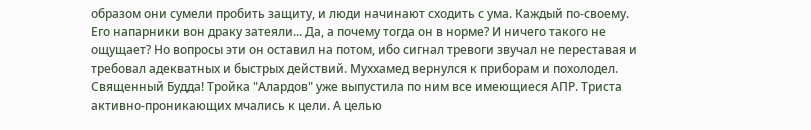образом они сумели пробить защиту, и люди начинают сходить с ума. Каждый по-своему. Его напарники вон драку затеяли... Да, а почему тогда он в норме? И ничего такого не ощущает? Но вопросы эти он оставил на потом, ибо сигнал тревоги звучал не переставая и требовал адекватных и быстрых действий. Муххамед вернулся к приборам и похолодел. Священный Будда! Тройка "Алардов" уже выпустила по ним все имеющиеся АПР. Триста активно-проникающих мчались к цели. А целью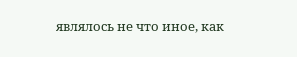являлось не что иное, как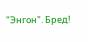"Энгон". Бред!